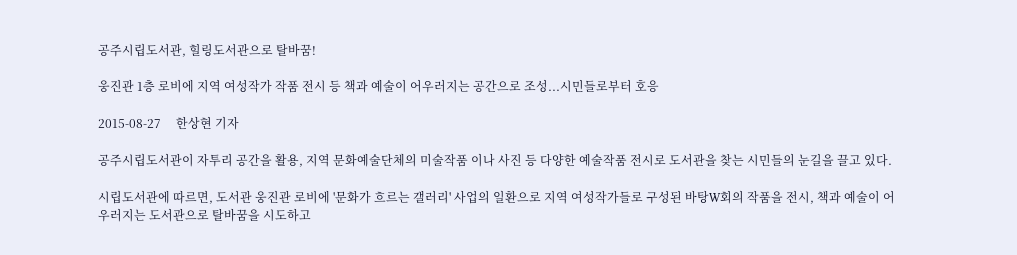공주시립도서관, 힐링도서관으로 탈바꿈!

웅진관 1층 로비에 지역 여성작가 작품 전시 등 책과 예술이 어우러지는 공간으로 조성...시민들로부터 호응

2015-08-27     한상현 기자

공주시립도서관이 자투리 공간을 활용, 지역 문화예술단체의 미술작품 이나 사진 등 다양한 예술작품 전시로 도서관을 찾는 시민들의 눈길을 끌고 있다.

시립도서관에 따르면, 도서관 웅진관 로비에 '문화가 흐르는 갤러리' 사업의 일환으로 지역 여성작가들로 구성된 바탕W회의 작품을 전시, 책과 예술이 어우러지는 도서관으로 탈바꿈을 시도하고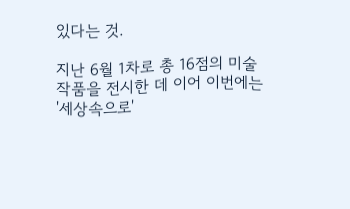있다는 것.

지난 6월 1차로 총 16점의 미술작품을 전시한 데 이어 이번에는 '세상속으로'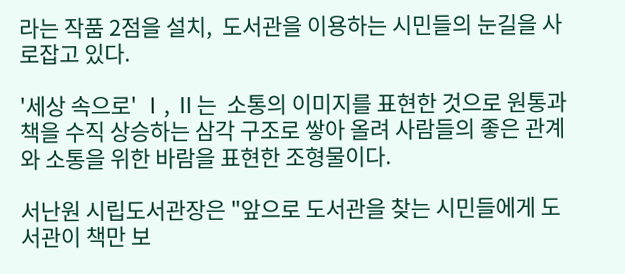라는 작품 2점을 설치,  도서관을 이용하는 시민들의 눈길을 사로잡고 있다.

'세상 속으로' Ⅰ, Ⅱ는  소통의 이미지를 표현한 것으로 원통과 책을 수직 상승하는 삼각 구조로 쌓아 올려 사람들의 좋은 관계와 소통을 위한 바람을 표현한 조형물이다.

서난원 시립도서관장은 "앞으로 도서관을 찾는 시민들에게 도서관이 책만 보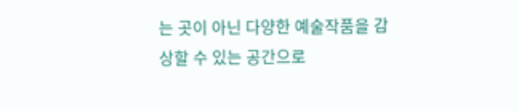는 곳이 아닌 다양한 예술작품을 감상할 수 있는 공간으로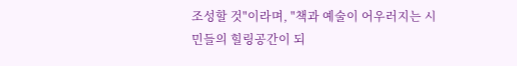조성할 것"이라며, "책과 예술이 어우러지는 시민들의 힐링공간이 되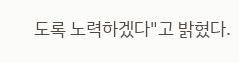도록 노력하겠다"고 밝혔다.